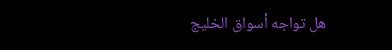هل تواجه أسواق الخليج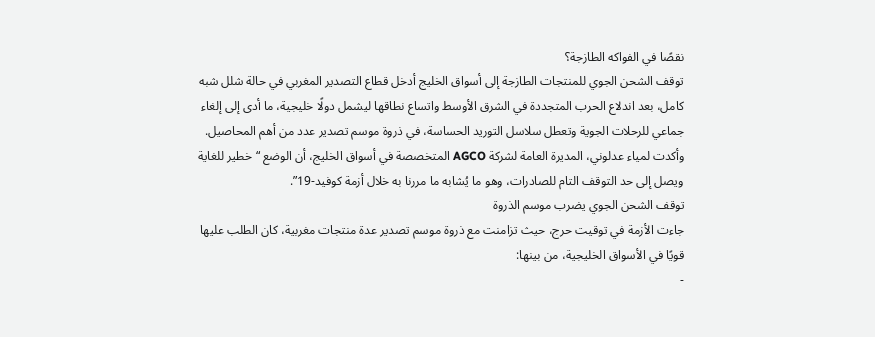نقصًا في الفواكه الطازجة؟
توقف الشحن الجوي للمنتجات الطازجة إلى أسواق الخليج أدخل قطاع التصدير المغربي في حالة شلل شبه كامل، بعد اندلاع الحرب المتجددة في الشرق الأوسط واتساع نطاقها ليشمل دولًا خليجية، ما أدى إلى إلغاء جماعي للرحلات الجوية وتعطل سلاسل التوريد الحساسة، في ذروة موسم تصدير عدد من أهم المحاصيل.
وأكدت لمياء عدلوني، المديرة العامة لشركة AGCO المتخصصة في أسواق الخليج، أن الوضع “خطير للغاية ويصل إلى حد التوقف التام للصادرات، وهو ما يُشابه ما مررنا به خلال أزمة كوفيد-19”.
توقف الشحن الجوي يضرب موسم الذروة
جاءت الأزمة في توقيت حرج، حيث تزامنت مع ذروة موسم تصدير عدة منتجات مغربية، كان الطلب عليها قويًا في الأسواق الخليجية، من بينها:
-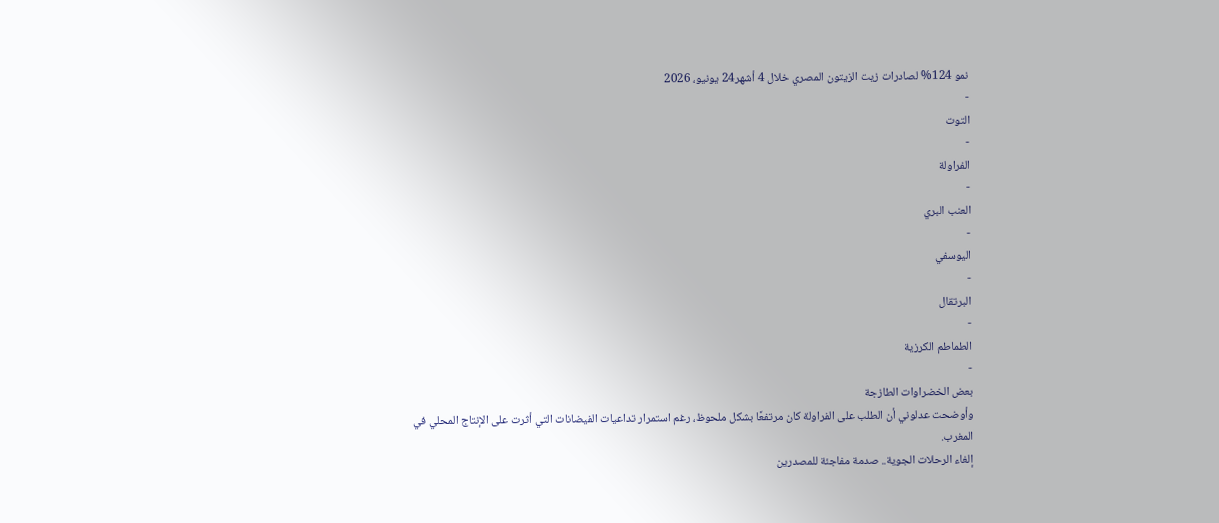نمو 124% لصادرات زيت الزيتون المصري خلال 4 أشهر24 يونيو، 2026
-
التوت
-
الفراولة
-
العنب البري
-
اليوسفي
-
البرتقال
-
الطماطم الكرزية
-
بعض الخضراوات الطازجة
وأوضحت عدلوني أن الطلب على الفراولة كان مرتفعًا بشكل ملحوظ، رغم استمرار تداعيات الفيضانات التي أثرت على الإنتاج المحلي في المغرب.
إلغاء الرحلات الجوية.. صدمة مفاجئة للمصدرين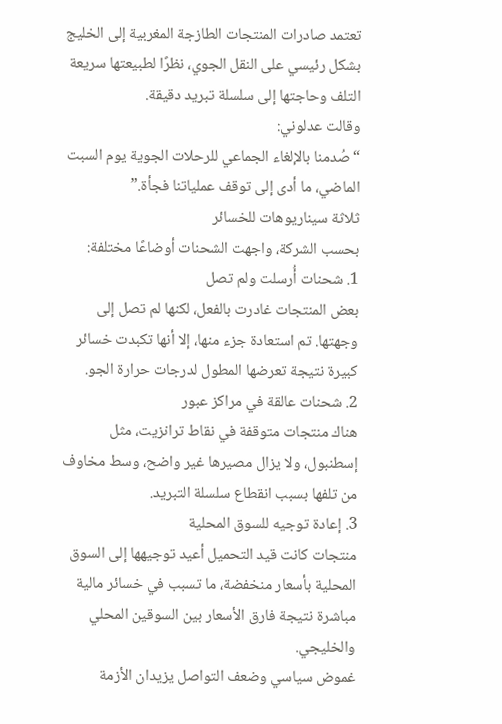تعتمد صادرات المنتجات الطازجة المغربية إلى الخليج بشكل رئيسي على النقل الجوي، نظرًا لطبيعتها سريعة التلف وحاجتها إلى سلسلة تبريد دقيقة.
وقالت عدلوني:
“صُدمنا بالإلغاء الجماعي للرحلات الجوية يوم السبت الماضي، ما أدى إلى توقف عملياتنا فجأة.”
ثلاثة سيناريوهات للخسائر
بحسب الشركة، واجهت الشحنات أوضاعًا مختلفة:
1. شحنات أُرسلت ولم تصل
بعض المنتجات غادرت بالفعل، لكنها لم تصل إلى وجهتها. تم استعادة جزء منها، إلا أنها تكبدت خسائر كبيرة نتيجة تعرضها المطول لدرجات حرارة الجو.
2. شحنات عالقة في مراكز عبور
هناك منتجات متوقفة في نقاط ترانزيت، مثل إسطنبول، ولا يزال مصيرها غير واضح، وسط مخاوف من تلفها بسبب انقطاع سلسلة التبريد.
3. إعادة توجيه للسوق المحلية
منتجات كانت قيد التحميل أعيد توجيهها إلى السوق المحلية بأسعار منخفضة، ما تسبب في خسائر مالية مباشرة نتيجة فارق الأسعار بين السوقين المحلي والخليجي.
غموض سياسي وضعف التواصل يزيدان الأزمة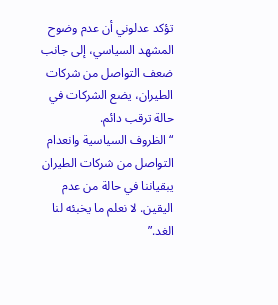تؤكد عدلوني أن عدم وضوح المشهد السياسي، إلى جانب ضعف التواصل من شركات الطيران، يضع الشركات في حالة ترقب دائم.
“الظروف السياسية وانعدام التواصل من شركات الطيران يبقياننا في حالة من عدم اليقين. لا نعلم ما يخبئه لنا الغد.”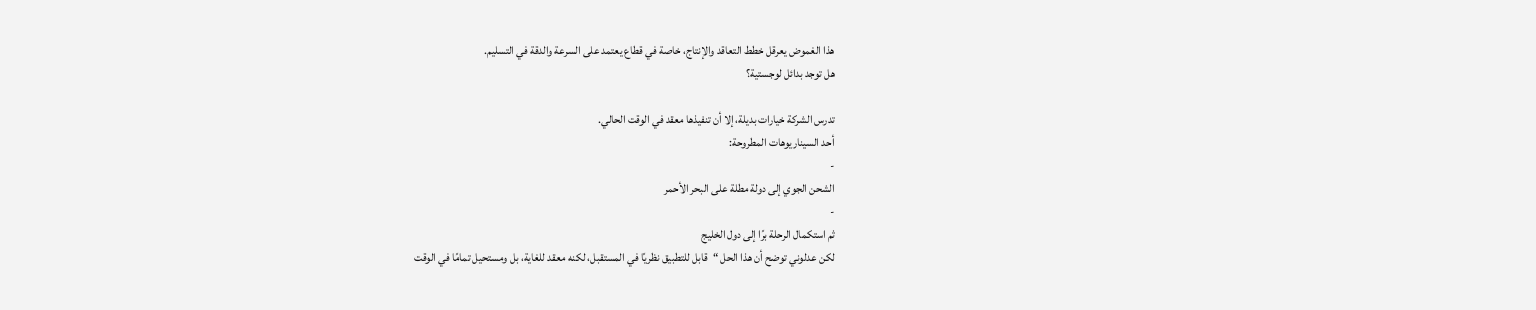هذا الغموض يعرقل خطط التعاقد والإنتاج، خاصة في قطاع يعتمد على السرعة والدقة في التسليم.
هل توجد بدائل لوجستية؟

تدرس الشركة خيارات بديلة، إلا أن تنفيذها معقد في الوقت الحالي.
أحد السيناريوهات المطروحة:
-
الشحن الجوي إلى دولة مطلة على البحر الأحمر
-
ثم استكمال الرحلة برًا إلى دول الخليج
لكن عدلوني توضح أن هذا الحل “قابل للتطبيق نظريًا في المستقبل، لكنه معقد للغاية، بل ومستحيل تمامًا في الوقت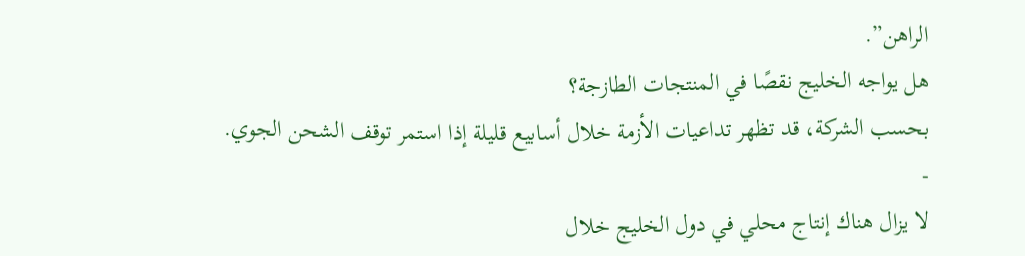الراهن”.
هل يواجه الخليج نقصًا في المنتجات الطازجة؟
بحسب الشركة، قد تظهر تداعيات الأزمة خلال أسابيع قليلة إذا استمر توقف الشحن الجوي.
-
لا يزال هناك إنتاج محلي في دول الخليج خلال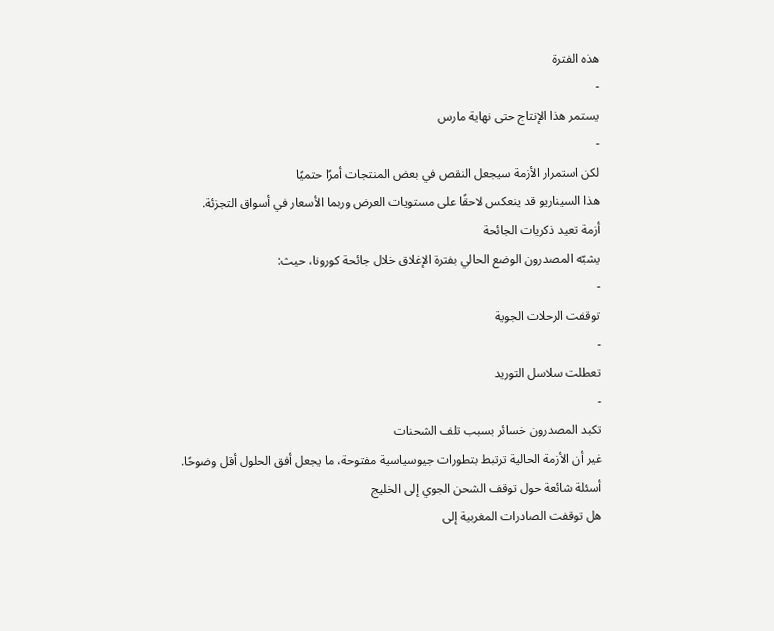هذه الفترة
-
يستمر هذا الإنتاج حتى نهاية مارس
-
لكن استمرار الأزمة سيجعل النقص في بعض المنتجات أمرًا حتميًا
هذا السيناريو قد ينعكس لاحقًا على مستويات العرض وربما الأسعار في أسواق التجزئة.
أزمة تعيد ذكريات الجائحة
يشبّه المصدرون الوضع الحالي بفترة الإغلاق خلال جائحة كورونا، حيث:
-
توقفت الرحلات الجوية
-
تعطلت سلاسل التوريد
-
تكبد المصدرون خسائر بسبب تلف الشحنات
غير أن الأزمة الحالية ترتبط بتطورات جيوسياسية مفتوحة، ما يجعل أفق الحلول أقل وضوحًا.
أسئلة شائعة حول توقف الشحن الجوي إلى الخليج
هل توقفت الصادرات المغربية إلى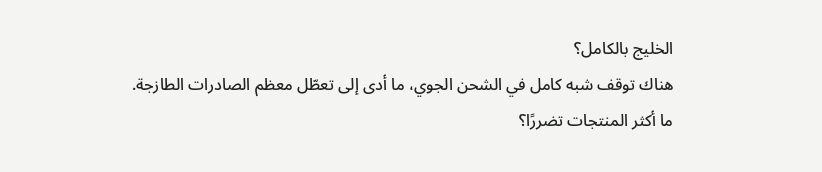الخليج بالكامل؟
هناك توقف شبه كامل في الشحن الجوي، ما أدى إلى تعطّل معظم الصادرات الطازجة.
ما أكثر المنتجات تضررًا؟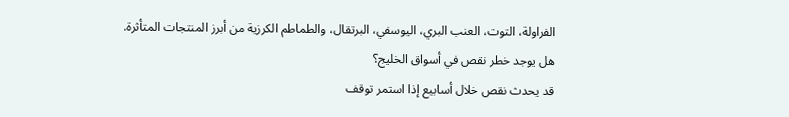الفراولة، التوت، العنب البري، اليوسفي، البرتقال، والطماطم الكرزية من أبرز المنتجات المتأثرة.
هل يوجد خطر نقص في أسواق الخليج؟
قد يحدث نقص خلال أسابيع إذا استمر توقف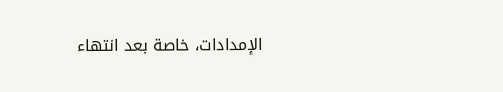الإمدادات، خاصة بعد انتهاء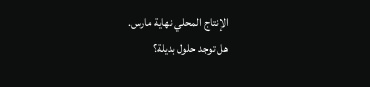الإنتاج المحلي نهاية مارس.
هل توجد حلول بديلة؟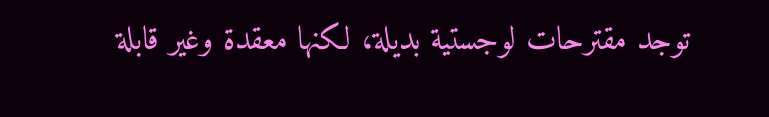توجد مقترحات لوجستية بديلة، لكنها معقدة وغير قابلة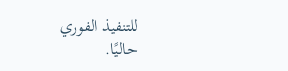للتنفيذ الفوري حاليًا.